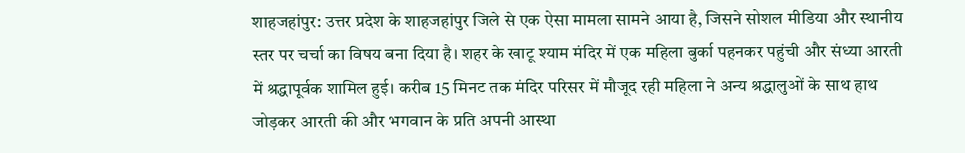शाहजहांपुर: उत्तर प्रदेश के शाहजहांपुर जिले से एक ऐसा मामला सामने आया है, जिसने सोशल मीडिया और स्थानीय स्तर पर चर्चा का विषय बना दिया है। शहर के खाटू श्याम मंदिर में एक महिला बुर्का पहनकर पहुंची और संध्या आरती में श्रद्धापूर्वक शामिल हुई। करीब 15 मिनट तक मंदिर परिसर में मौजूद रही महिला ने अन्य श्रद्धालुओं के साथ हाथ जोड़कर आरती की और भगवान के प्रति अपनी आस्था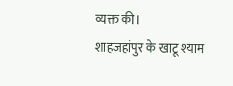व्यक्त की।
शाहजहांपुर के खाटू श्याम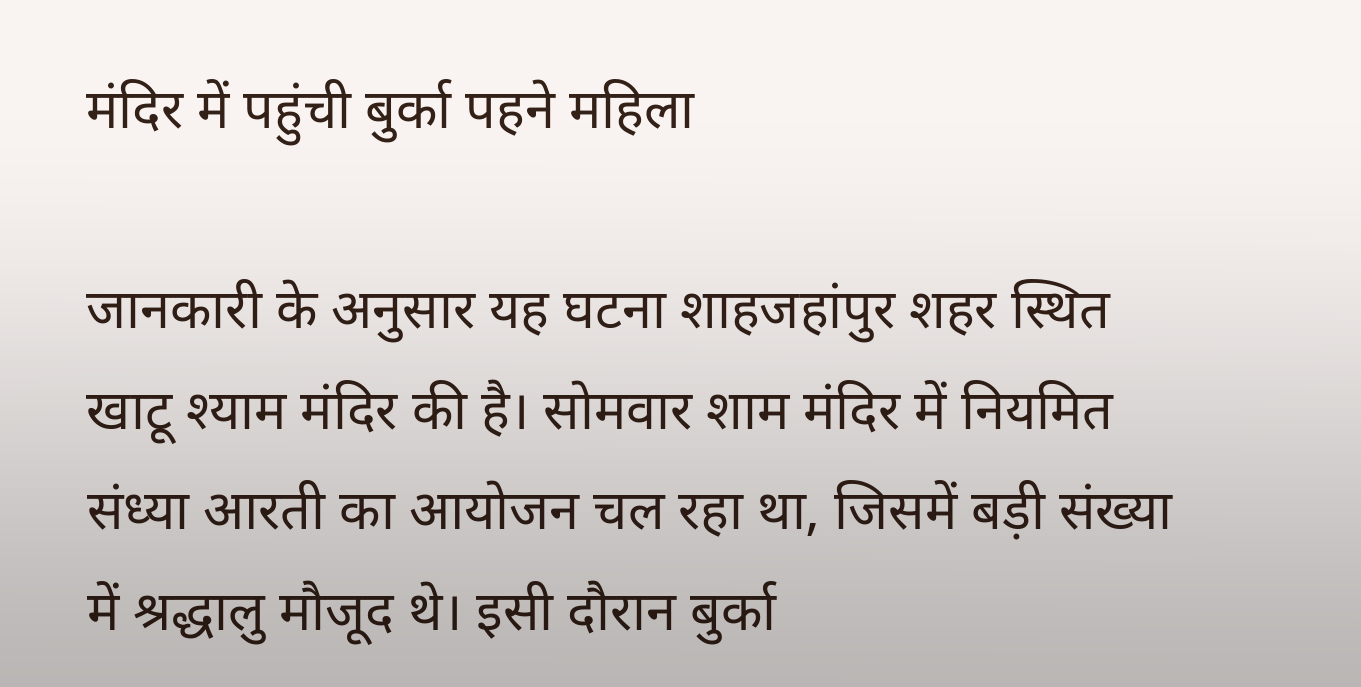मंदिर में पहुंची बुर्का पहने महिला

जानकारी के अनुसार यह घटना शाहजहांपुर शहर स्थित खाटू श्याम मंदिर की है। सोमवार शाम मंदिर में नियमित संध्या आरती का आयोजन चल रहा था, जिसमें बड़ी संख्या में श्रद्धालु मौजूद थे। इसी दौरान बुर्का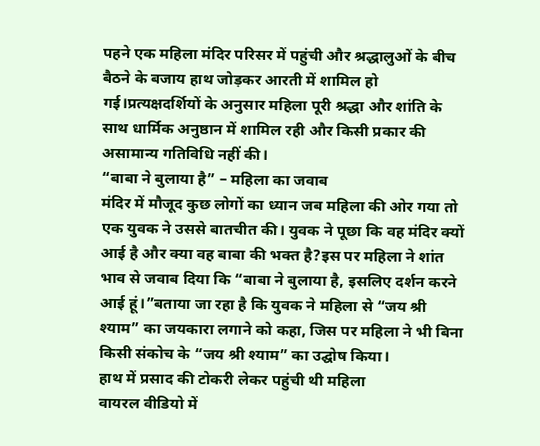पहने एक महिला मंदिर परिसर में पहुंची और श्रद्धालुओं के बीच बैठने के बजाय हाथ जोड़कर आरती में शामिल हो गई।प्रत्यक्षदर्शियों के अनुसार महिला पूरी श्रद्धा और शांति के साथ धार्मिक अनुष्ठान में शामिल रही और किसी प्रकार की असामान्य गतिविधि नहीं की।
“बाबा ने बुलाया है” – महिला का जवाब
मंदिर में मौजूद कुछ लोगों का ध्यान जब महिला की ओर गया तो एक युवक ने उससे बातचीत की। युवक ने पूछा कि वह मंदिर क्यों आई है और क्या वह बाबा की भक्त है?इस पर महिला ने शांत भाव से जवाब दिया कि “बाबा ने बुलाया है, इसलिए दर्शन करने आई हूं।”बताया जा रहा है कि युवक ने महिला से “जय श्री श्याम” का जयकारा लगाने को कहा, जिस पर महिला ने भी बिना किसी संकोच के “जय श्री श्याम” का उद्घोष किया।
हाथ में प्रसाद की टोकरी लेकर पहुंची थी महिला
वायरल वीडियो में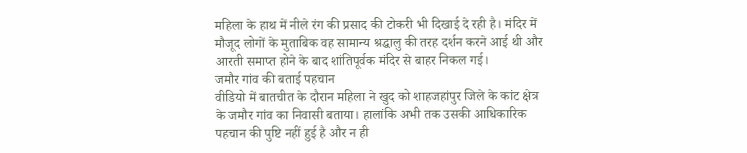महिला के हाथ में नीले रंग की प्रसाद की टोकरी भी दिखाई दे रही है। मंदिर में मौजूद लोगों के मुताबिक वह सामान्य श्रद्धालु की तरह दर्शन करने आई थी और आरती समाप्त होने के बाद शांतिपूर्वक मंदिर से बाहर निकल गई।
जमौर गांव की बताई पहचान
वीडियो में बातचीत के दौरान महिला ने खुद को शाहजहांपुर जिले के कांट क्षेत्र के जमौर गांव का निवासी बताया। हालांकि अभी तक उसकी आधिकारिक पहचान की पुष्टि नहीं हुई है और न ही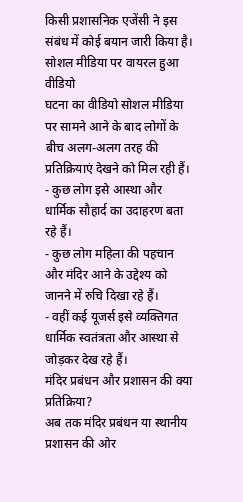किसी प्रशासनिक एजेंसी ने इस संबंध में कोई बयान जारी किया है।
सोशल मीडिया पर वायरल हुआ वीडियो
घटना का वीडियो सोशल मीडिया पर सामने आने के बाद लोगों के बीच अलग-अलग तरह की प्रतिक्रियाएं देखने को मिल रही हैं।
- कुछ लोग इसे आस्था और धार्मिक सौहार्द का उदाहरण बता रहे हैं।
- कुछ लोग महिला की पहचान और मंदिर आने के उद्देश्य को जानने में रुचि दिखा रहे हैं।
- वहीं कई यूजर्स इसे व्यक्तिगत धार्मिक स्वतंत्रता और आस्था से जोड़कर देख रहे हैं।
मंदिर प्रबंधन और प्रशासन की क्या प्रतिक्रिया?
अब तक मंदिर प्रबंधन या स्थानीय प्रशासन की ओर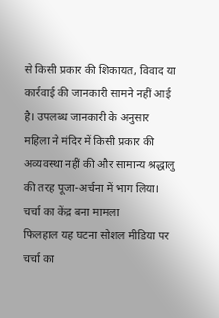से किसी प्रकार की शिकायत, विवाद या कार्रवाई की जानकारी सामने नहीं आई है। उपलब्ध जानकारी के अनुसार महिला ने मंदिर में किसी प्रकार की अव्यवस्था नहीं की और सामान्य श्रद्धालु की तरह पूजा-अर्चना में भाग लिया।
चर्चा का केंद्र बना मामला
फिलहाल यह घटना सोशल मीडिया पर चर्चा का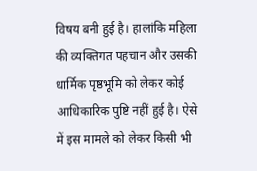विषय बनी हुई है। हालांकि महिला की व्यक्तिगत पहचान और उसकी धार्मिक पृष्ठभूमि को लेकर कोई आधिकारिक पुष्टि नहीं हुई है। ऐसे में इस मामले को लेकर किसी भी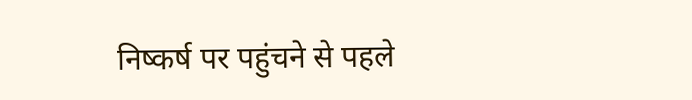निष्कर्ष पर पहुंचने से पहले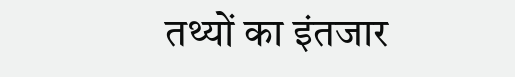तथ्यों का इंतजार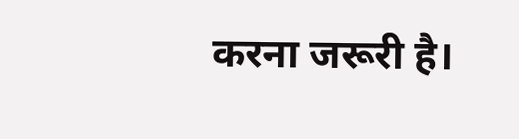करना जरूरी है।